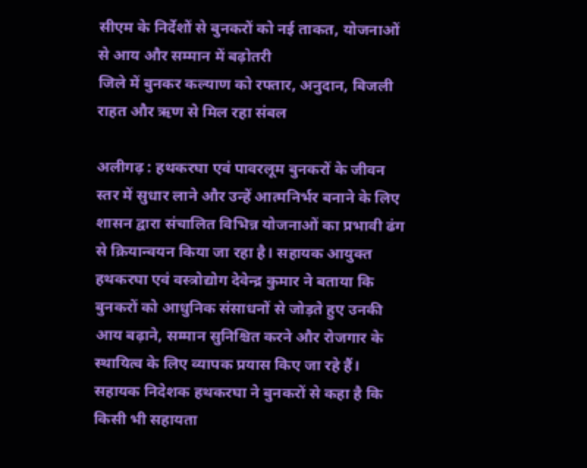सीएम के निर्देशों से बुनकरों को नई ताकत, योजनाओं से आय और सम्मान में बढ़ोतरी
जिले में बुनकर कल्याण को रफ्तार, अनुदान, बिजली राहत और ऋण से मिल रहा संबल

अलीगढ़ : हथकरघा एवं पावरलूम बुनकरों के जीवन स्तर में सुधार लाने और उन्हें आत्मनिर्भर बनाने के लिए शासन द्वारा संचालित विभिन्न योजनाओं का प्रभावी ढंग से क्रियान्वयन किया जा रहा है। सहायक आयुक्त हथकरघा एवं वस्त्रोद्योग देवेन्द्र कुमार ने बताया कि बुनकरों को आधुनिक संसाधनों से जोड़ते हुए उनकी आय बढ़ाने, सम्मान सुनिश्चित करने और रोजगार के स्थायित्व के लिए व्यापक प्रयास किए जा रहे हैं। सहायक निदेशक हथकरघा ने बुनकरों से कहा है कि किसी भी सहायता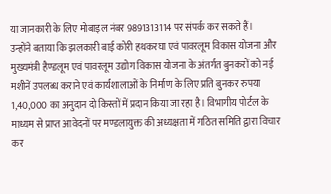या जानकारी के लिए मोबाइल नंबर 9891313114 पर संपर्क कर सकते हैं।
उन्होंने बताया कि झलकारी बाई कोरी हथकरघा एवं पावरलूम विकास योजना और मुख्यमंत्री हैण्डलूम एवं पावरलूम उद्योग विकास योजना के अंतर्गत बुनकरों को नई मशीनें उपलब्ध कराने एवं कार्यशालाओं के निर्माण के लिए प्रति बुनकर रुपया 1,40,000 का अनुदान दो किस्तों में प्रदान किया जा रहा है। विभागीय पोर्टल के माध्यम से प्राप्त आवेदनों पर मण्डलायुक्त की अध्यक्षता में गठित समिति द्वारा विचार कर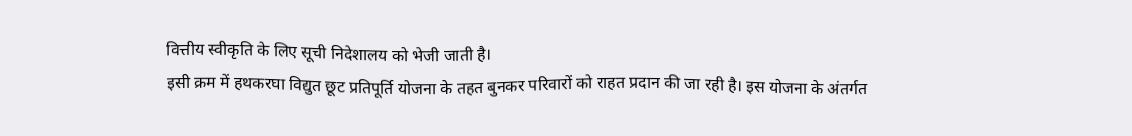वित्तीय स्वीकृति के लिए सूची निदेशालय को भेजी जाती है।
इसी क्रम में हथकरघा विद्युत छूट प्रतिपूर्ति योजना के तहत बुनकर परिवारों को राहत प्रदान की जा रही है। इस योजना के अंतर्गत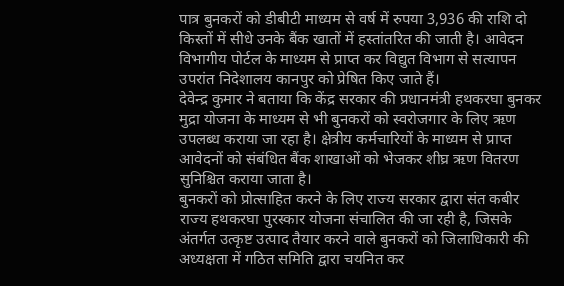पात्र बुनकरों को डीबीटी माध्यम से वर्ष में रुपया 3,936 की राशि दो किस्तों में सीधे उनके बैंक खातों में हस्तांतरित की जाती है। आवेदन विभागीय पोर्टल के माध्यम से प्राप्त कर विद्युत विभाग से सत्यापन उपरांत निदेशालय कानपुर को प्रेषित किए जाते हैं।
देवेन्द्र कुमार ने बताया कि केंद्र सरकार की प्रधानमंत्री हथकरघा बुनकर मुद्रा योजना के माध्यम से भी बुनकरों को स्वरोजगार के लिए ऋण उपलब्ध कराया जा रहा है। क्षेत्रीय कर्मचारियों के माध्यम से प्राप्त आवेदनों को संबंधित बैंक शाखाओं को भेजकर शीघ्र ऋण वितरण सुनिश्चित कराया जाता है।
बुनकरों को प्रोत्साहित करने के लिए राज्य सरकार द्वारा संत कबीर राज्य हथकरघा पुरस्कार योजना संचालित की जा रही है, जिसके अंतर्गत उत्कृष्ट उत्पाद तैयार करने वाले बुनकरों को जिलाधिकारी की अध्यक्षता में गठित समिति द्वारा चयनित कर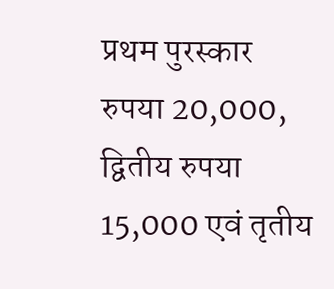प्रथम पुरस्कार रुपया 20,000, द्वितीय रुपया 15,000 एवं तृतीय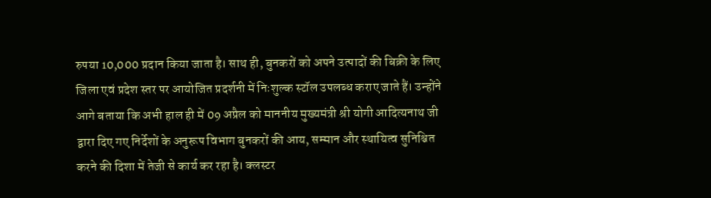रुपया 10,000 प्रदान किया जाता है। साथ ही, बुनकरों को अपने उत्पादों की बिक्री के लिए जिला एवं प्रदेश स्तर पर आयोजित प्रदर्शनी में निःशुल्क स्टॉल उपलब्ध कराए जाते हैं। उन्होंने आगे बताया कि अभी हाल ही में 09 अप्रैल को माननीय मुख्यमंत्री श्री योगी आदित्यनाथ जी द्वारा दिए गए निर्देशों के अनुरूप विभाग बुनकरों की आय, सम्मान और स्थायित्व सुनिश्चित करने की दिशा में तेजी से कार्य कर रहा है। क्लस्टर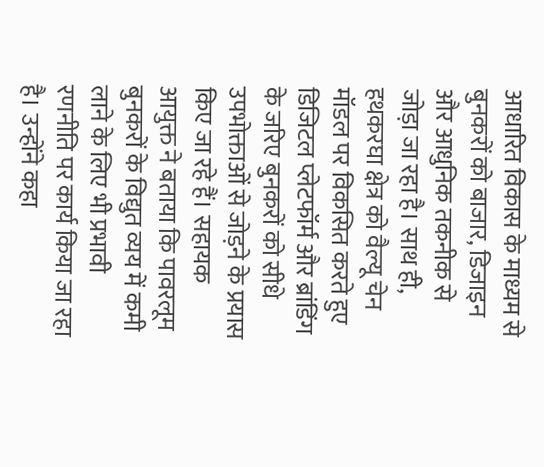आधारित विकास के माध्यम से बुनकरों को बाजार, डिजाइन और आधुनिक तकनीक से जोड़ा जा रहा है। साथ ही, हथकरघा क्षेत्र को वैल्यू चेन मॉडल पर विकसित करते हुए डिजिटल प्लेटफॉर्म और ब्रांडिंग के जरिए बुनकरों को सीधे उपभोक्ताओं से जोड़ने के प्रयास किए जा रहे हैं। सहायक आयुक्त ने बताया कि पावरलूम बुनकरों के विद्युत व्यय में कमी लाने के लिए भी प्रभावी रणनीति पर कार्य किया जा रहा है। उन्होंने कहा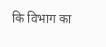कि विभाग का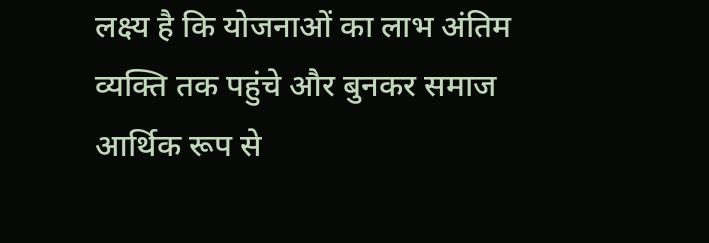लक्ष्य है कि योजनाओं का लाभ अंतिम व्यक्ति तक पहुंचे और बुनकर समाज आर्थिक रूप से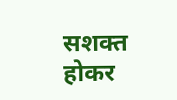सशक्त होकर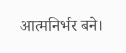आत्मनिर्भर बने।